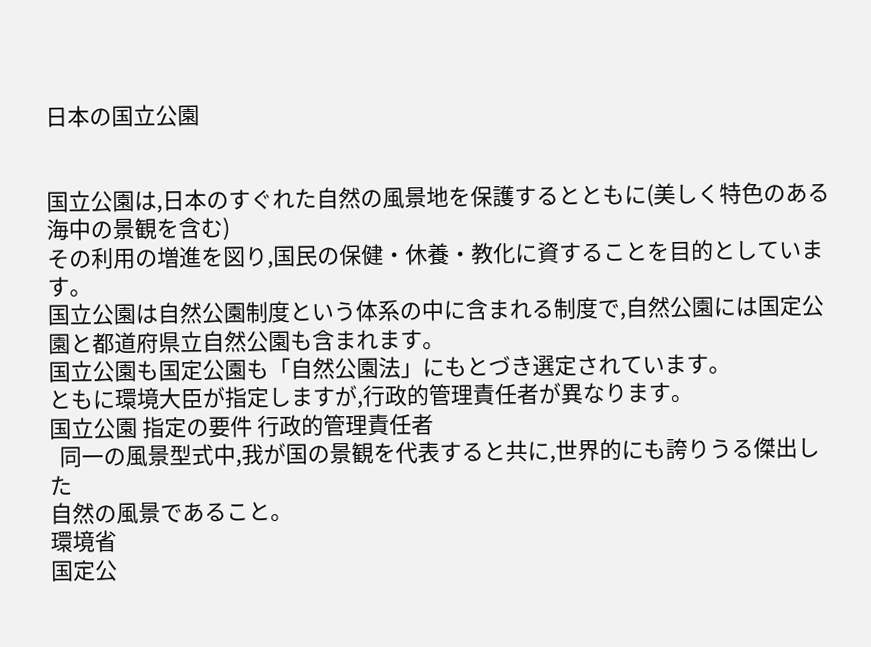日本の国立公園


国立公園は,日本のすぐれた自然の風景地を保護するとともに(美しく特色のある海中の景観を含む)
その利用の増進を図り,国民の保健・休養・教化に資することを目的としています。
国立公園は自然公園制度という体系の中に含まれる制度で,自然公園には国定公園と都道府県立自然公園も含まれます。
国立公園も国定公園も「自然公園法」にもとづき選定されています。
ともに環境大臣が指定しますが,行政的管理責任者が異なります。
国立公園 指定の要件 行政的管理責任者
  同一の風景型式中,我が国の景観を代表すると共に,世界的にも誇りうる傑出した
自然の風景であること。
環境省
国定公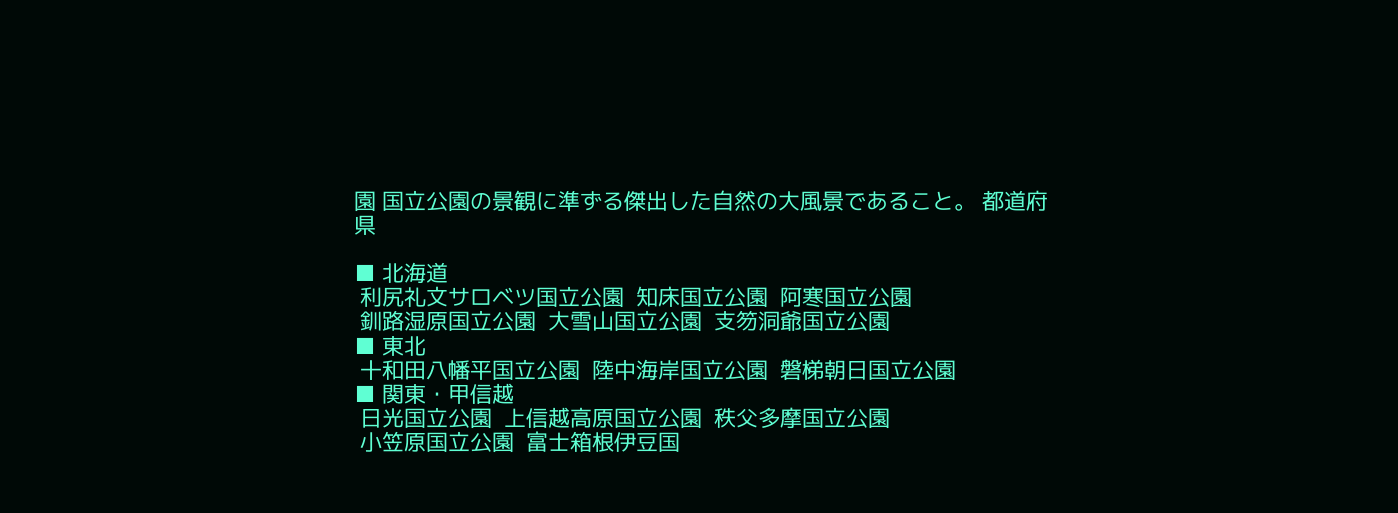園 国立公園の景観に準ずる傑出した自然の大風景であること。 都道府県

■ 北海道
 利尻礼文サロベツ国立公園  知床国立公園  阿寒国立公園
 釧路湿原国立公園  大雪山国立公園  支笏洞爺国立公園
■ 東北
 十和田八幡平国立公園  陸中海岸国立公園  磐梯朝日国立公園
■ 関東・甲信越
 日光国立公園  上信越高原国立公園  秩父多摩国立公園
 小笠原国立公園  富士箱根伊豆国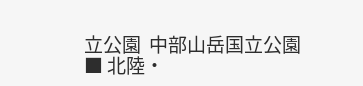立公園  中部山岳国立公園
■ 北陸・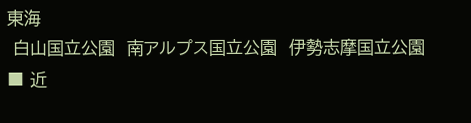東海
 白山国立公園  南アルプス国立公園  伊勢志摩国立公園
■ 近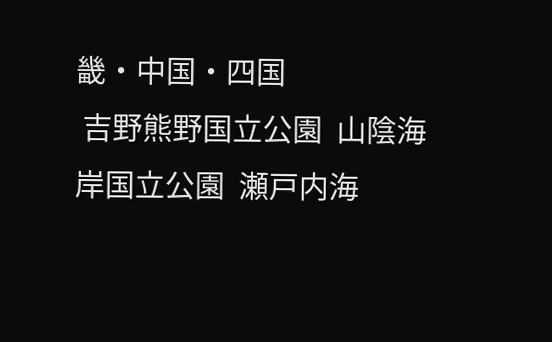畿・中国・四国
 吉野熊野国立公園  山陰海岸国立公園  瀬戸内海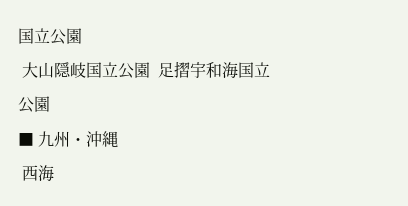国立公園
 大山隠岐国立公園  足摺宇和海国立公園
■ 九州・沖縄
 西海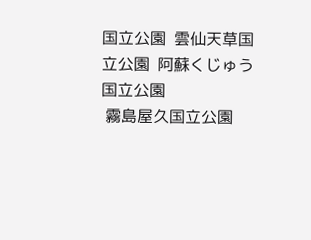国立公園  雲仙天草国立公園  阿蘇くじゅう国立公園
 霧島屋久国立公園